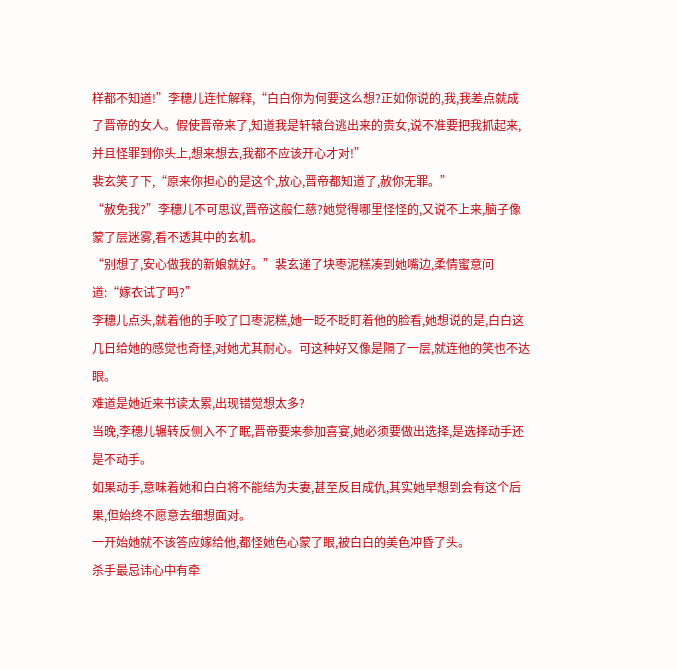样都不知道!”李穗儿连忙解释,“白白你为何要这么想?正如你说的,我,我差点就成了晋帝的女人。假使晋帝来了,知道我是轩辕台逃出来的贵女,说不准要把我抓起来,并且怪罪到你头上,想来想去,我都不应该开心才对!”
裴玄笑了下,“原来你担心的是这个,放心,晋帝都知道了,赦你无罪。”
“赦免我?”李穗儿不可思议,晋帝这般仁慈?她觉得哪里怪怪的,又说不上来,脑子像蒙了层迷雾,看不透其中的玄机。
“别想了,安心做我的新娘就好。”裴玄递了块枣泥糕凑到她嘴边,柔情蜜意问道:“嫁衣试了吗?”
李穗儿点头,就着他的手咬了口枣泥糕,她一眨不眨盯着他的脸看,她想说的是,白白这几日给她的感觉也奇怪,对她尤其耐心。可这种好又像是隔了一层,就连他的笑也不达眼。
难道是她近来书读太累,出现错觉想太多?
当晚,李穗儿辗转反侧入不了眠,晋帝要来参加喜宴,她必须要做出选择,是选择动手还是不动手。
如果动手,意味着她和白白将不能结为夫妻,甚至反目成仇,其实她早想到会有这个后果,但始终不愿意去细想面对。
一开始她就不该答应嫁给他,都怪她色心蒙了眼,被白白的美色冲昏了头。
杀手最忌讳心中有牵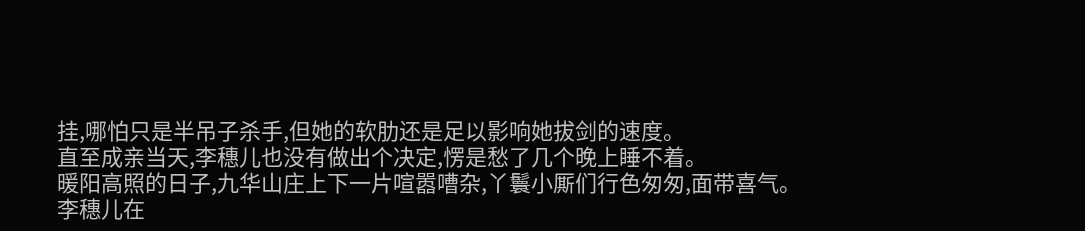挂,哪怕只是半吊子杀手,但她的软肋还是足以影响她拔剑的速度。
直至成亲当天,李穗儿也没有做出个决定,愣是愁了几个晚上睡不着。
暖阳高照的日子,九华山庄上下一片喧嚣嘈杂,丫鬟小厮们行色匆匆,面带喜气。
李穗儿在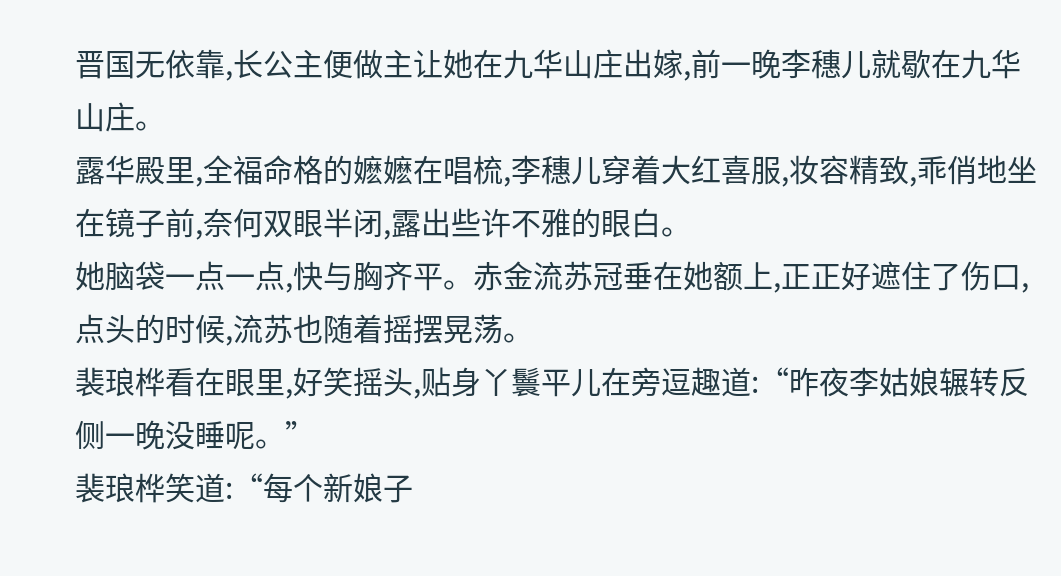晋国无依靠,长公主便做主让她在九华山庄出嫁,前一晚李穗儿就歇在九华山庄。
露华殿里,全福命格的嬷嬷在唱梳,李穗儿穿着大红喜服,妆容精致,乖俏地坐在镜子前,奈何双眼半闭,露出些许不雅的眼白。
她脑袋一点一点,快与胸齐平。赤金流苏冠垂在她额上,正正好遮住了伤口,点头的时候,流苏也随着摇摆晃荡。
裴琅桦看在眼里,好笑摇头,贴身丫鬟平儿在旁逗趣道:“昨夜李姑娘辗转反侧一晚没睡呢。”
裴琅桦笑道:“每个新娘子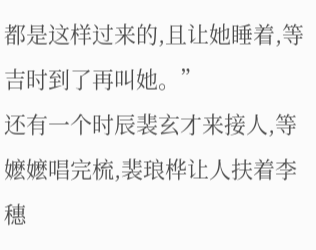都是这样过来的,且让她睡着,等吉时到了再叫她。”
还有一个时辰裴玄才来接人,等嬷嬷唱完梳,裴琅桦让人扶着李穗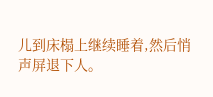儿到床榻上继续睡着,然后悄声屏退下人。